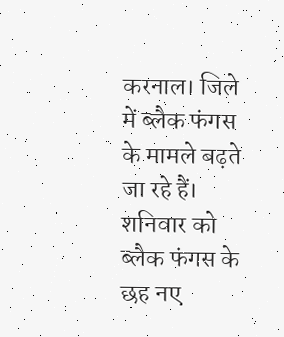करनाल। जिले में ब्लैक फंगस के मामले बढ़ते जा रहे हैं। शनिवार को ब्लैक फंगस के छह नए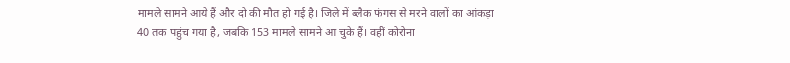मामले सामने आये हैं और दो की मौत हो गई है। जिले में ब्लैक फंगस से मरने वालों का आंकड़ा 40 तक पहुंच गया है, जबकि 153 मामले सामने आ चुके हैं। वहीं कोरोना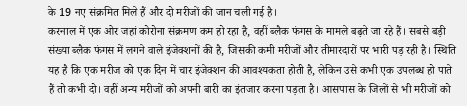के 19 नए संक्रमित मिले हैं और दो मरीजों की जान चली गई है।
करनाल में एक ओर जहां कोरोना संक्रमण कम हो रहा है, वहीं ब्लैक फंगस के मामले बढ़ते जा रहे हैं। सबसे बड़ी संख्या ब्लैक फंगस में लगने वाले इंजेक्शनों की है, जिसकी कमी मरीजों और तीमारदारों पर भारी पड़ रही है। स्थिति यह है कि एक मरीज को एक दिन में चार इंजेक्शन की आवश्यकता होती है, लेकिन उसे कभी एक उपलब्ध हो पाते हैं तो कभी दो। वहीं अन्य मरीजों को अपनी बारी का इंतजार करना पड़ता है। आसपास के जिलों से भी मरीजों को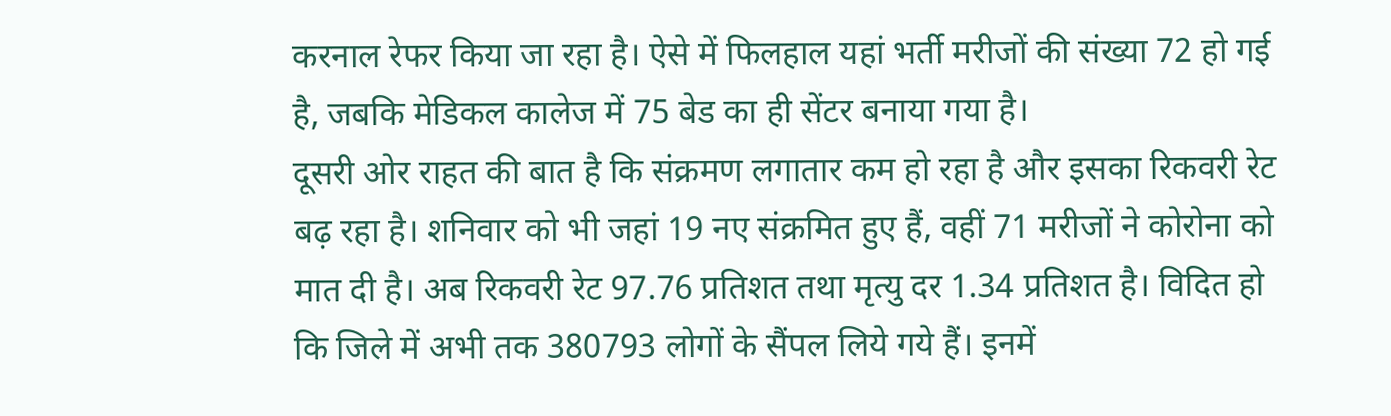करनाल रेफर किया जा रहा है। ऐसे में फिलहाल यहां भर्ती मरीजों की संख्या 72 हो गई है, जबकि मेडिकल कालेज में 75 बेड का ही सेंटर बनाया गया है।
दूसरी ओर राहत की बात है कि संक्रमण लगातार कम हो रहा है और इसका रिकवरी रेट बढ़ रहा है। शनिवार को भी जहां 19 नए संक्रमित हुए हैं, वहीं 71 मरीजों ने कोरोना को मात दी है। अब रिकवरी रेट 97.76 प्रतिशत तथा मृत्यु दर 1.34 प्रतिशत है। विदित हो कि जिले में अभी तक 380793 लोगों के सैंपल लिये गये हैं। इनमें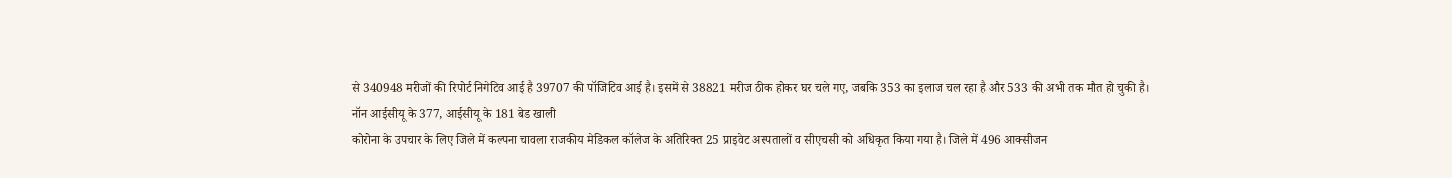से 340948 मरीजों की रिपोर्ट निगेटिव आई है 39707 की पॉजिटिव आई है। इसमें से 38821 मरीज ठीक होकर घर चले गए, जबकि 353 का इलाज चल रहा है और 533 की अभी तक मौत हो चुकी है।
नॉन आईसीयू के 377, आईसीयू के 181 बेड खाली
कोरोना के उपचार के लिए जिले में कल्पना चावला राजकीय मेडिकल कॉलेज के अतिरिक्त 25 प्राइवेट अस्पतालों व सीएचसी को अधिकृत किया गया है। जिले में 496 आक्सीजन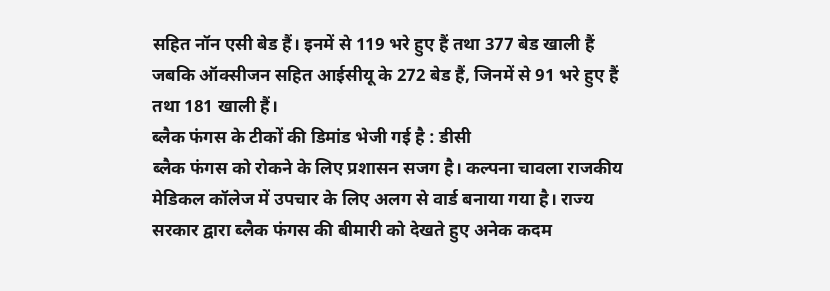सहित नॉन एसी बेड हैं। इनमें से 119 भरे हुए हैं तथा 377 बेड खाली हैं जबकि ऑक्सीजन सहित आईसीयू के 272 बेड हैं, जिनमें से 91 भरे हुए हैं तथा 181 खाली हैं।
ब्लैक फंगस के टीकों की डिमांड भेजी गई है : डीसी
ब्लैक फंगस को रोकने के लिए प्रशासन सजग है। कल्पना चावला राजकीय मेडिकल कॉलेज में उपचार के लिए अलग से वार्ड बनाया गया है। राज्य सरकार द्वारा ब्लैक फंगस की बीमारी को देखते हुए अनेक कदम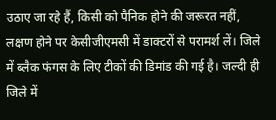उठाए जा रहे हैं, किसी को पैनिक होने की जरूरत नहीं, लक्षण होने पर केसीजीएमसी में डाक्टरों से परामर्श लें। जिले में ब्लैक फंगस के लिए टीकों की डिमांड की गई है। जल्दी ही जिले में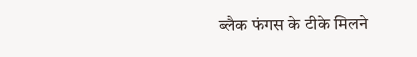ब्लैक फंगस के टीके मिलने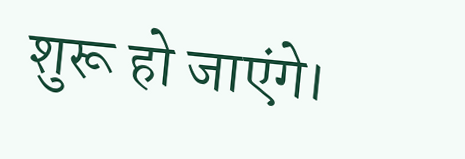शुरू हो जाएंगे।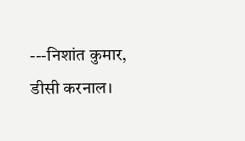---निशांत कुमार, डीसी करनाल।